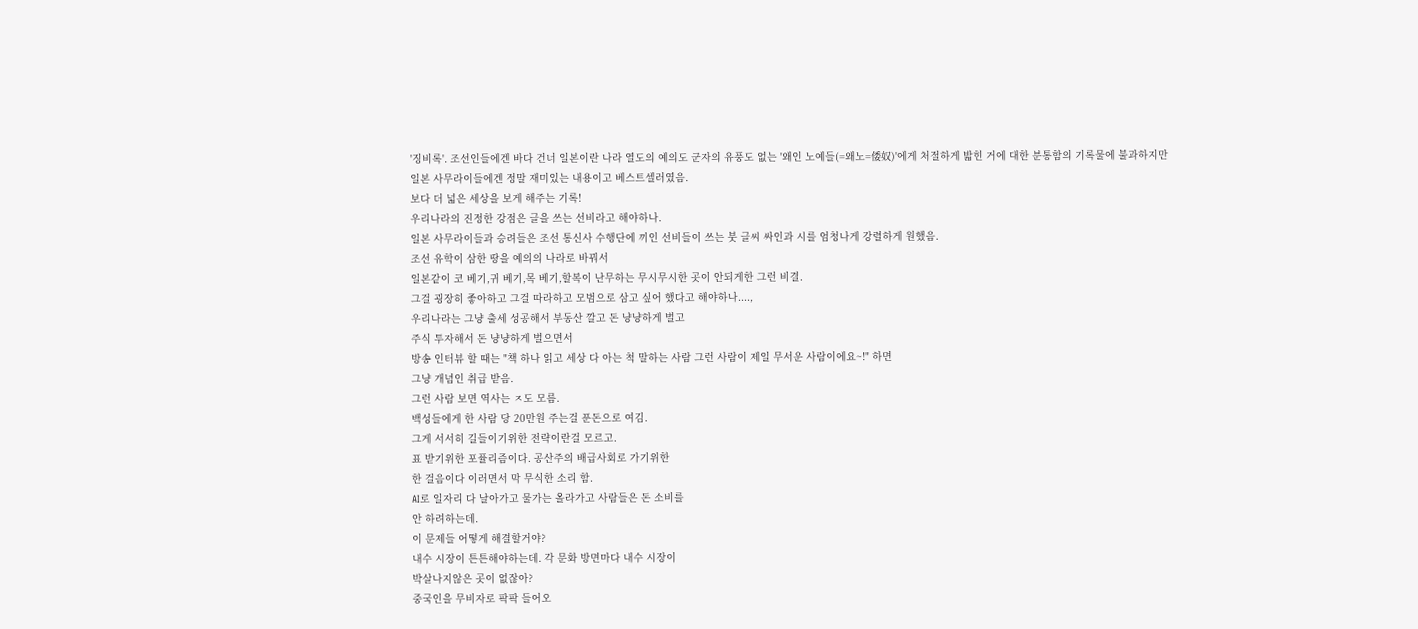'징비록'. 조선인들에겐 바다 건너 일본이란 나라 열도의 예의도 군자의 유풍도 없는 '왜인 노예들(=왜노=倭奴)'에게 처절하게 밟힌 거에 대한 분통함의 기록물에 불과하지만
일본 사무라이들에겐 정말 재미있는 내용이고 베스트셀러였음.
보다 더 넓은 세상을 보게 해주는 기록!
우리나라의 진정한 강점은 글을 쓰는 선비라고 해야하나.
일본 사무라이들과 승려들은 조선 통신사 수행단에 끼인 선비들이 쓰는 붓 글씨 싸인과 시를 엄청나게 강렬하게 원했음.
조선 유학이 삼한 땅을 예의의 나라로 바꿔서
일본같이 코 베기,귀 베기,목 베기,할복이 난무하는 무시무시한 곳이 안되게한 그런 비결.
그걸 굉장히 좋아하고 그걸 따라하고 모범으로 삼고 싶어 했다고 해야하나....,
우리나라는 그냥 출세 성공해서 부동산 깔고 돈 냥냥하게 벌고
주식 투자해서 돈 냥냥하게 벌으면서
방송 인터뷰 할 때는 "책 하나 읽고 세상 다 아는 척 말하는 사람 그런 사람이 제일 무서운 사람이에요~!" 하면
그냥 개념인 취급 받음.
그런 사람 보면 역사는 ㅈ도 모름.
백성들에게 한 사람 당 20만원 주는걸 푼돈으로 여김.
그게 서서히 길들이기위한 전략이란걸 모르고.
표 받기위한 포퓰리즘이다. 공산주의 배급사회로 가기위한
한 걸음이다 이러면서 막 무식한 소리 함.
AI로 일자리 다 날아가고 물가는 올라가고 사람들은 돈 소비를
안 하려하는데.
이 문제들 어떻게 해결할거야?
내수 시장이 튼튼해야하는데. 각 문화 방면마다 내수 시장이
박살나지않은 곳이 없잖아?
중국인을 무비자로 팍팍 들어오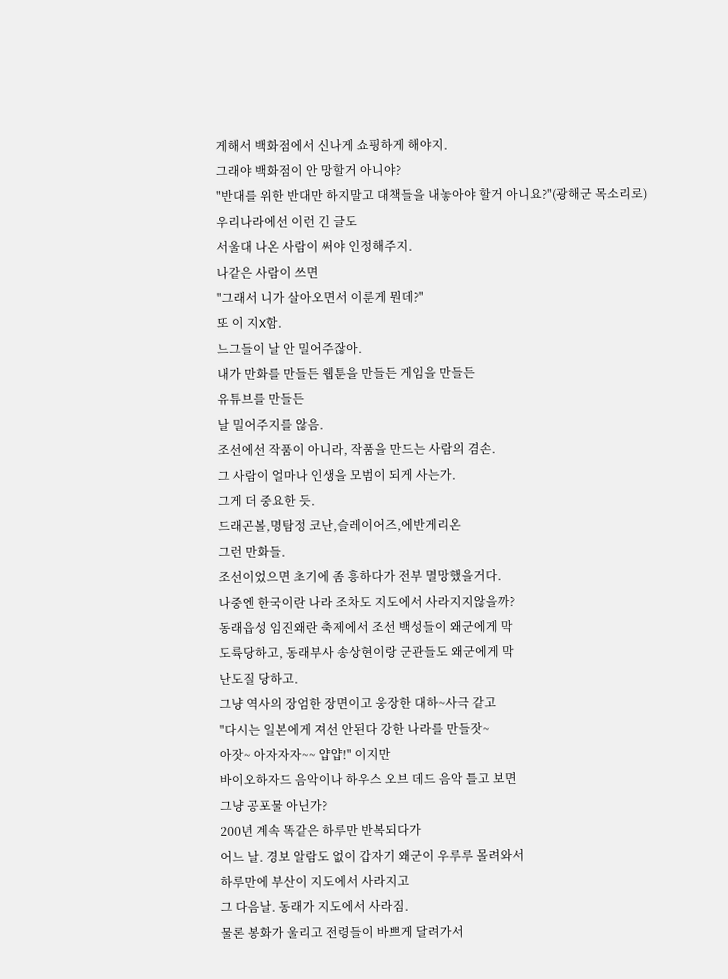게해서 백화점에서 신나게 쇼핑하게 해야지.
그래야 백화점이 안 망할거 아니야?
"반대를 위한 반대만 하지말고 대책들을 내놓아야 할거 아니요?"(광해군 목소리로)
우리나라에선 이런 긴 글도
서울대 나온 사람이 써야 인정해주지.
나같은 사람이 쓰면
"그래서 니가 살아오면서 이룬게 뭔데?"
또 이 지X함.
느그들이 날 안 밀어주잖아.
내가 만화를 만들든 웹툰을 만들든 게임을 만들든
유튜브를 만들든
날 밀어주지를 않음.
조선에선 작품이 아니라, 작품을 만드는 사람의 겸손.
그 사람이 얼마나 인생을 모범이 되게 사는가.
그게 더 중요한 듯.
드래곤볼,명탐정 코난,슬레이어즈,에반게리온
그런 만화들.
조선이었으면 초기에 좀 흥하다가 전부 멸망했을거다.
나중엔 한국이란 나라 조차도 지도에서 사라지지않을까?
동래읍성 임진왜란 축제에서 조선 백성들이 왜군에게 막
도륙당하고, 동래부사 송상현이랑 군관들도 왜군에게 막
난도질 당하고.
그냥 역사의 장엄한 장면이고 웅장한 대하~사극 같고
"다시는 일본에게 져선 안된다 강한 나라를 만들잣~
아잣~ 아자자자~~ 얍얍!" 이지만
바이오하자드 음악이나 하우스 오브 데드 음악 틀고 보면
그냥 공포물 아닌가?
200년 계속 똑같은 하루만 반복되다가
어느 날. 경보 알람도 없이 갑자기 왜군이 우루루 몰려와서
하루만에 부산이 지도에서 사라지고
그 다음날. 동래가 지도에서 사라짐.
물론 봉화가 울리고 전령들이 바쁘게 달려가서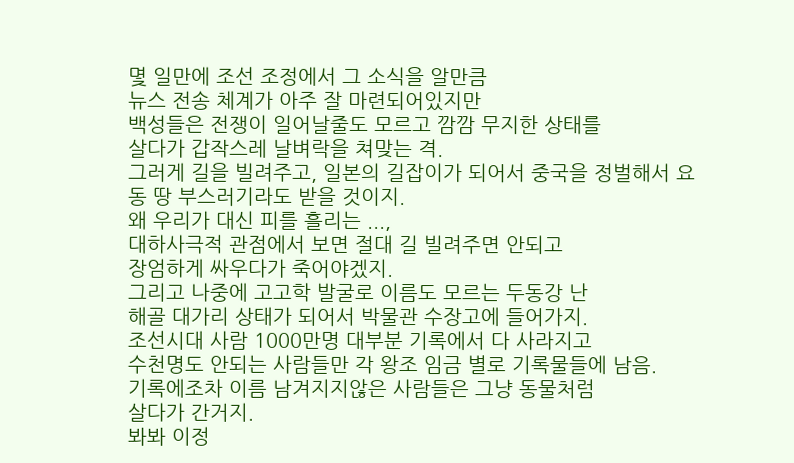몇 일만에 조선 조정에서 그 소식을 알만큼
뉴스 전송 체계가 아주 잘 마련되어있지만
백성들은 전쟁이 일어날줄도 모르고 깜깜 무지한 상태를
살다가 갑작스레 날벼락을 쳐맞는 격.
그러게 길을 빌려주고, 일본의 길잡이가 되어서 중국을 정벌해서 요동 땅 부스러기라도 받을 것이지.
왜 우리가 대신 피를 흘리는 ...,
대하사극적 관점에서 보면 절대 길 빌려주면 안되고
장엄하게 싸우다가 죽어야겠지.
그리고 나중에 고고학 발굴로 이름도 모르는 두동강 난
해골 대가리 상태가 되어서 박물관 수장고에 들어가지.
조선시대 사람 1000만명 대부분 기록에서 다 사라지고
수천명도 안되는 사람들만 각 왕조 임금 별로 기록물들에 남음.
기록에조차 이름 남겨지지않은 사람들은 그냥 동물처럼
살다가 간거지.
봐봐 이정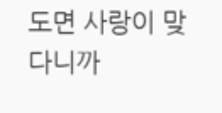도면 사랑이 맞다니까